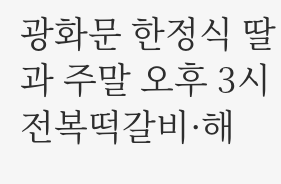광화문 한정식 딸과 주말 오후 3시 전복떡갈비·해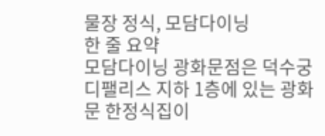물장 정식, 모담다이닝
한 줄 요약
모담다이닝 광화문점은 덕수궁디팰리스 지하 1층에 있는 광화문 한정식집이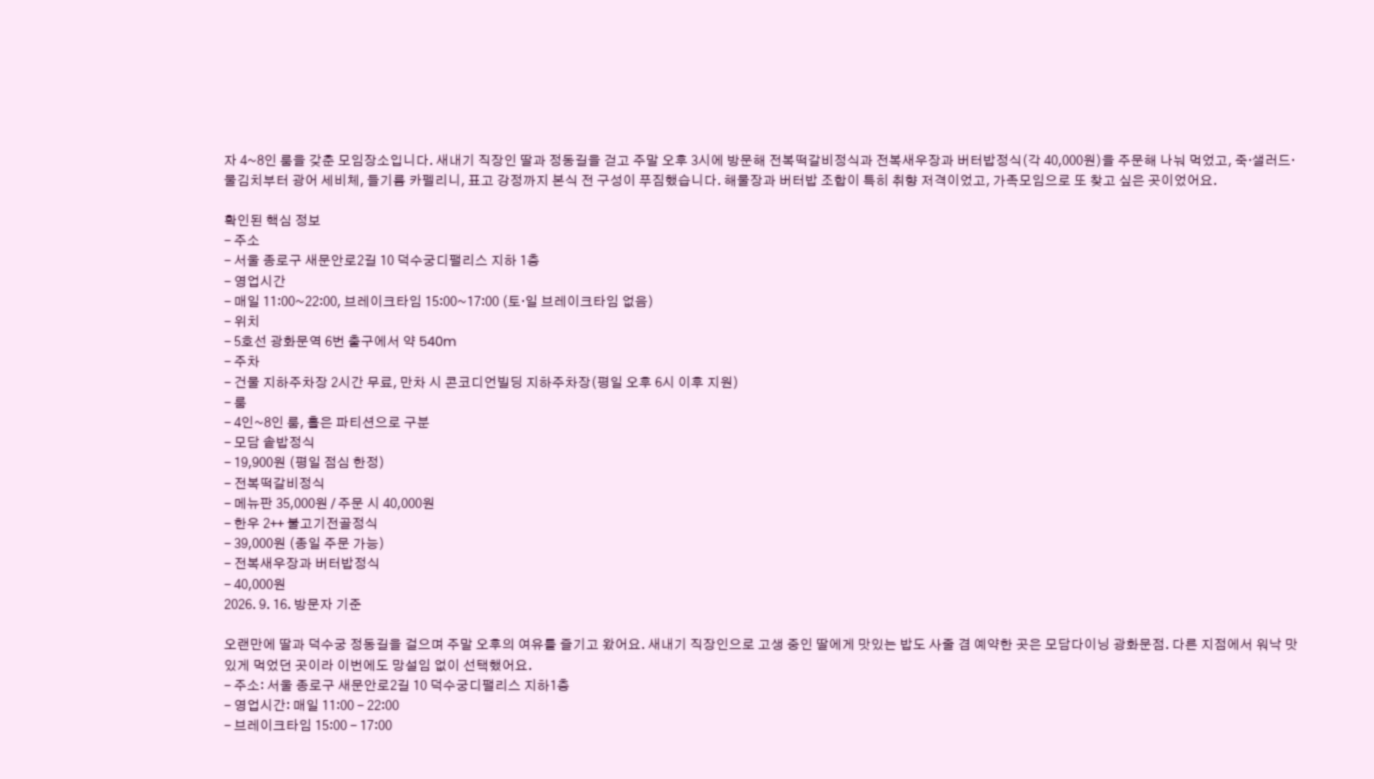자 4~8인 룸을 갖춘 모임장소입니다. 새내기 직장인 딸과 정동길을 걷고 주말 오후 3시에 방문해 전복떡갈비정식과 전복새우장과 버터밥정식(각 40,000원)을 주문해 나눠 먹었고, 죽·샐러드·물김치부터 광어 세비체, 들기름 카펠리니, 표고 강정까지 본식 전 구성이 푸짐했습니다. 해물장과 버터밥 조합이 특히 취향 저격이었고, 가족모임으로 또 찾고 싶은 곳이었어요.

확인된 핵심 정보
- 주소
- 서울 종로구 새문안로2길 10 덕수궁디팰리스 지하 1층
- 영업시간
- 매일 11:00~22:00, 브레이크타임 15:00~17:00 (토·일 브레이크타임 없음)
- 위치
- 5호선 광화문역 6번 출구에서 약 540m
- 주차
- 건물 지하주차장 2시간 무료, 만차 시 콘코디언빌딩 지하주차장(평일 오후 6시 이후 지원)
- 룸
- 4인~8인 룸, 홀은 파티션으로 구분
- 모담 솥밥정식
- 19,900원 (평일 점심 한정)
- 전복떡갈비정식
- 메뉴판 35,000원 / 주문 시 40,000원
- 한우 2++ 불고기전골정식
- 39,000원 (종일 주문 가능)
- 전복새우장과 버터밥정식
- 40,000원
2026. 9. 16. 방문자 기준

오랜만에 딸과 덕수궁 정동길을 걸으며 주말 오후의 여유를 즐기고 왔어요. 새내기 직장인으로 고생 중인 딸에게 맛있는 밥도 사줄 겸 예약한 곳은 모담다이닝 광화문점. 다른 지점에서 워낙 맛있게 먹었던 곳이라 이번에도 망설임 없이 선택했어요.
- 주소: 서울 종로구 새문안로2길 10 덕수궁디팰리스 지하1층
- 영업시간: 매일 11:00 - 22:00
- 브레이크타임 15:00 - 17:00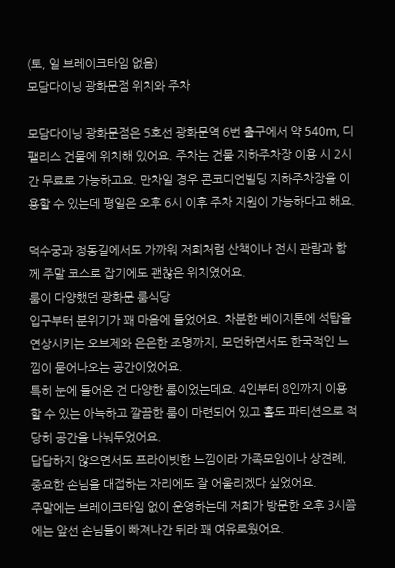(토, 일 브레이크타임 없음)
모담다이닝 광화문점 위치와 주차

모담다이닝 광화문점은 5호선 광화문역 6번 출구에서 약 540m, 디팰리스 건물에 위치해 있어요. 주차는 건물 지하주차장 이용 시 2시간 무료로 가능하고요. 만차일 경우 콘코디언빌딩 지하주차장을 이용할 수 있는데 평일은 오후 6시 이후 주차 지원이 가능하다고 해요.

덕수궁과 정동길에서도 가까워 저희처럼 산책이나 전시 관람과 함께 주말 코스로 잡기에도 괜찮은 위치였어요.
룸이 다양했던 광화문 룸식당
입구부터 분위기가 꽤 마음에 들었어요. 차분한 베이지톤에 석탑을 연상시키는 오브제와 은은한 조명까지, 모던하면서도 한국적인 느낌이 묻어나오는 공간이었어요.
특히 눈에 들어온 건 다양한 룸이었는데요. 4인부터 8인까지 이용할 수 있는 아늑하고 깔끔한 룸이 마련되어 있고 홀도 파티션으로 적당히 공간을 나눠두었어요.
답답하지 않으면서도 프라이빗한 느낌이라 가족모임이나 상견례, 중요한 손님을 대접하는 자리에도 잘 어울리겠다 싶었어요.
주말에는 브레이크타임 없이 운영하는데 저희가 방문한 오후 3시쯤에는 앞선 손님들이 빠져나간 뒤라 꽤 여유로웠어요.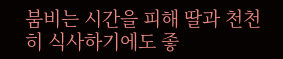붐비는 시간을 피해 딸과 천천히 식사하기에도 좋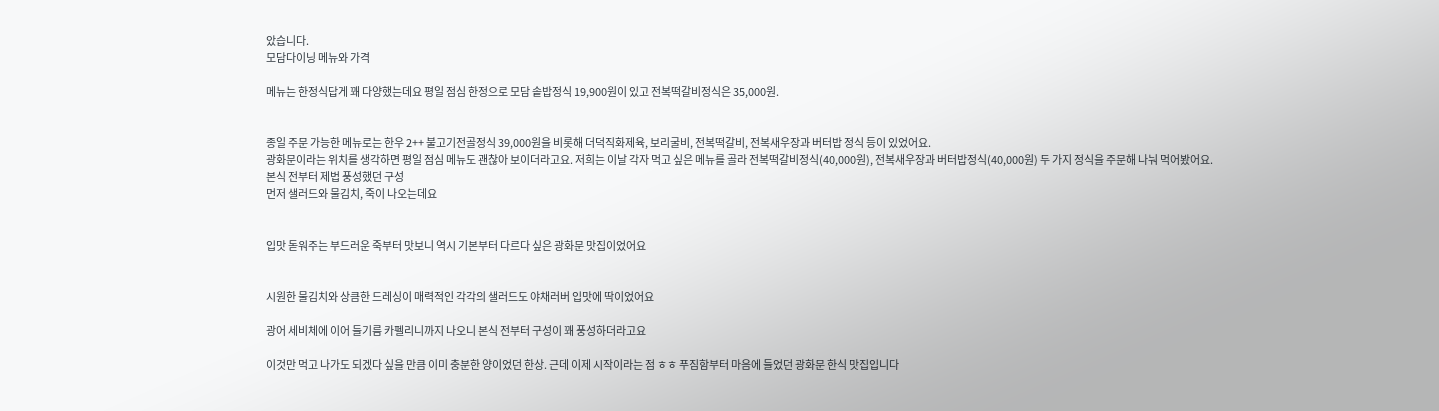았습니다.
모담다이닝 메뉴와 가격

메뉴는 한정식답게 꽤 다양했는데요 평일 점심 한정으로 모담 솥밥정식 19,900원이 있고 전복떡갈비정식은 35,000원.


종일 주문 가능한 메뉴로는 한우 2++ 불고기전골정식 39,000원을 비롯해 더덕직화제육, 보리굴비, 전복떡갈비, 전복새우장과 버터밥 정식 등이 있었어요.
광화문이라는 위치를 생각하면 평일 점심 메뉴도 괜찮아 보이더라고요. 저희는 이날 각자 먹고 싶은 메뉴를 골라 전복떡갈비정식(40,000원), 전복새우장과 버터밥정식(40,000원) 두 가지 정식을 주문해 나눠 먹어봤어요.
본식 전부터 제법 풍성했던 구성
먼저 샐러드와 물김치, 죽이 나오는데요


입맛 돋워주는 부드러운 죽부터 맛보니 역시 기본부터 다르다 싶은 광화문 맛집이었어요


시원한 물김치와 상큼한 드레싱이 매력적인 각각의 샐러드도 야채러버 입맛에 딱이었어요

광어 세비체에 이어 들기름 카펠리니까지 나오니 본식 전부터 구성이 꽤 풍성하더라고요

이것만 먹고 나가도 되겠다 싶을 만큼 이미 충분한 양이었던 한상. 근데 이제 시작이라는 점 ㅎㅎ 푸짐함부터 마음에 들었던 광화문 한식 맛집입니다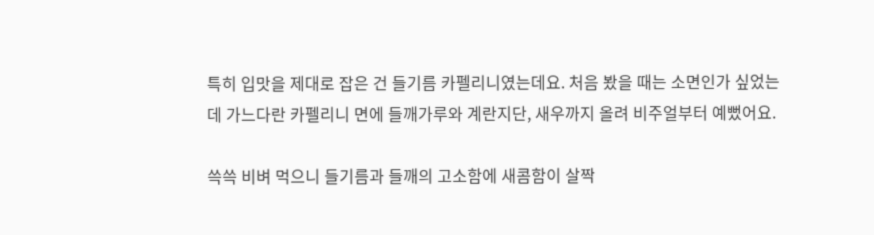특히 입맛을 제대로 잡은 건 들기름 카펠리니였는데요. 처음 봤을 때는 소면인가 싶었는데 가느다란 카펠리니 면에 들깨가루와 계란지단, 새우까지 올려 비주얼부터 예뻤어요.

쓱쓱 비벼 먹으니 들기름과 들깨의 고소함에 새콤함이 살짝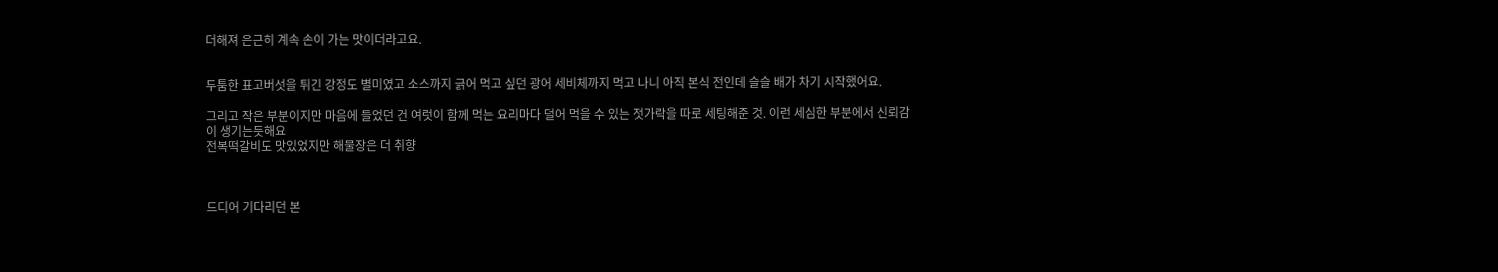더해져 은근히 계속 손이 가는 맛이더라고요.


두툼한 표고버섯을 튀긴 강정도 별미였고 소스까지 긁어 먹고 싶던 광어 세비체까지 먹고 나니 아직 본식 전인데 슬슬 배가 차기 시작했어요.

그리고 작은 부분이지만 마음에 들었던 건 여럿이 함께 먹는 요리마다 덜어 먹을 수 있는 젓가락을 따로 세팅해준 것. 이런 세심한 부분에서 신뢰감이 생기는듯해요
전복떡갈비도 맛있었지만 해물장은 더 취향



드디어 기다리던 본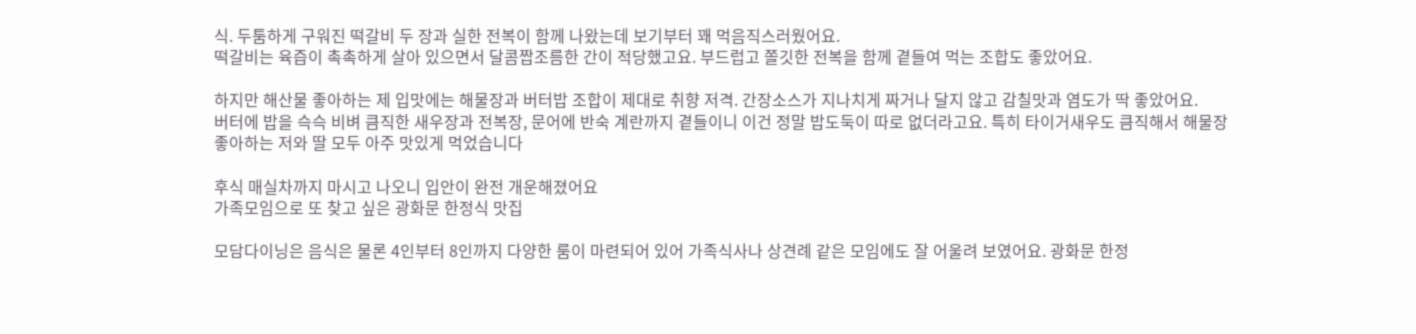식. 두툼하게 구워진 떡갈비 두 장과 실한 전복이 함께 나왔는데 보기부터 꽤 먹음직스러웠어요.
떡갈비는 육즙이 촉촉하게 살아 있으면서 달콤짭조름한 간이 적당했고요. 부드럽고 쫄깃한 전복을 함께 곁들여 먹는 조합도 좋았어요.

하지만 해산물 좋아하는 제 입맛에는 해물장과 버터밥 조합이 제대로 취향 저격. 간장소스가 지나치게 짜거나 달지 않고 감칠맛과 염도가 딱 좋았어요.
버터에 밥을 슥슥 비벼 큼직한 새우장과 전복장, 문어에 반숙 계란까지 곁들이니 이건 정말 밥도둑이 따로 없더라고요. 특히 타이거새우도 큼직해서 해물장 좋아하는 저와 딸 모두 아주 맛있게 먹었습니다

후식 매실차까지 마시고 나오니 입안이 완전 개운해졌어요
가족모임으로 또 찾고 싶은 광화문 한정식 맛집

모담다이닝은 음식은 물론 4인부터 8인까지 다양한 룸이 마련되어 있어 가족식사나 상견례 같은 모임에도 잘 어울려 보였어요. 광화문 한정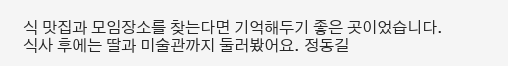식 맛집과 모임장소를 찾는다면 기억해두기 좋은 곳이었습니다. 식사 후에는 딸과 미술관까지 둘러봤어요. 정동길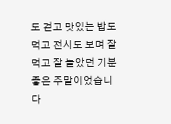도 걷고 맛있는 밥도 먹고 전시도 보며 잘 먹고 잘 놀았던 기분 좋은 주말이었습니다